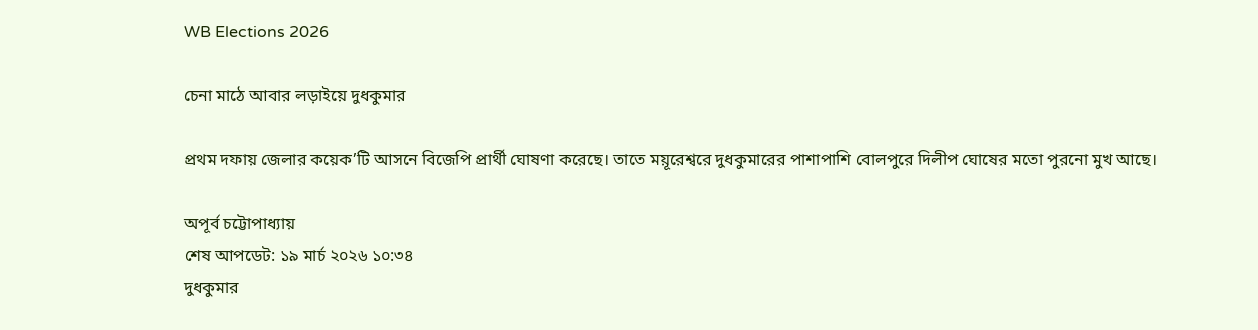WB Elections 2026

চেনা মাঠে আবার লড়াইয়ে দুধকুমার

প্রথম দফায় জেলার কয়েক’টি আসনে বিজেপি প্রার্থী ঘোষণা করেছে। তাতে ময়ূরেশ্বরে দুধকুমারের পাশাপাশি বোলপুরে দিলীপ ঘোষের মতো পুরনো মুখ আছে।

অপূর্ব চট্টোপাধ্যায়
শেষ আপডেট: ১৯ মার্চ ২০২৬ ১০:৩৪
দুধকুমার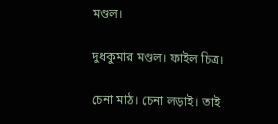মণ্ডল।

দুধকুমার মণ্ডল। ফাইল চিত্র।

চেনা মাঠ। চেনা লড়াই। তাই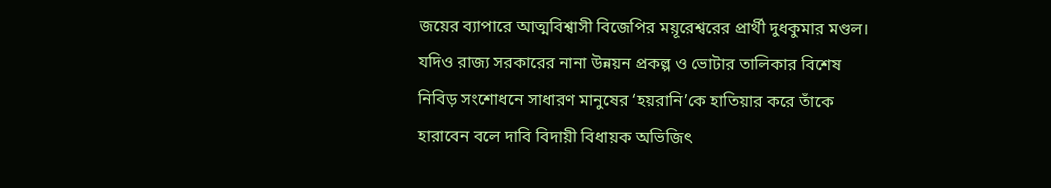জয়ের ব্যাপারে আত্মবিশ্বাসী বিজেপির ময়ূরেশ্বরের প্রার্থী দুধকুমার মণ্ডল। যদিও রাজ্য সরকারের নানা উন্নয়ন প্রকল্প ও ভোটার তালিকার বিশেষ নিবিড় সংশোধনে সাধারণ মানুষের ‘হয়রানি’কে হাতিয়ার করে তাঁকে হারাবেন বলে দাবি বিদায়ী বিধায়ক অভিজিৎ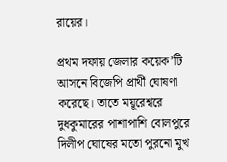রায়ের।

প্রথম দফায় জেলার কয়েক’টি আসনে বিজেপি প্রার্থী ঘোষণা করেছে। তাতে ময়ূরেশ্বরে দুধকুমারের পাশাপাশি বোলপুরে দিলীপ ঘোষের মতো পুরনো মুখ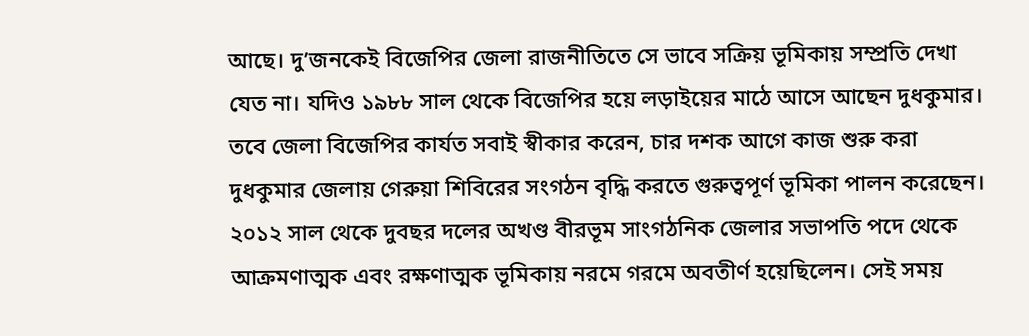আছে। দু’জনকেই বিজেপির জেলা রাজনীতিতে সে ভাবে সক্রিয় ভূমিকায় সম্প্রতি দেখা যেত না। যদিও ১৯৮৮ সাল থেকে বিজেপির হয়ে লড়াইয়ের মাঠে আসে আছেন দুধকুমার। তবে জেলা বিজেপির কার্যত সবাই স্বীকার করেন, চার দশক আগে কাজ শুরু করা দুধকুমার জেলায় গেরুয়া শিবিরের সংগঠন বৃদ্ধি করতে গুরুত্বপূর্ণ ভূমিকা পালন করেছেন। ২০১২ সাল থেকে দুবছর দলের অখণ্ড বীরভূম সাংগঠনিক জেলার সভাপতি পদে থেকে আক্রমণাত্মক এবং রক্ষণাত্মক ভূমিকায় নরমে গরমে অবতীর্ণ হয়েছিলেন। সেই সময়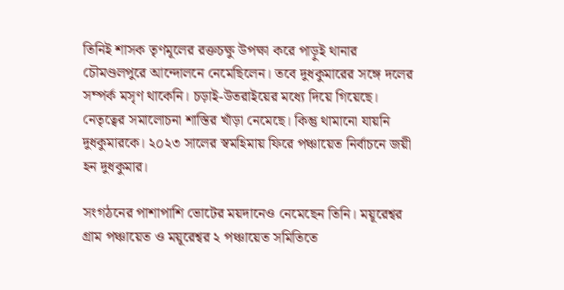তিনিই শাসক তৃণমূলের রক্তচক্ষু উপক্ষা করে পাড়ুই থানার চৌমণ্ডলপুরে আন্দোলনে নেমেছিলেন। তবে দুধকুমারের সঙ্গে দলের সম্পর্ক মসৃণ থাকেনি। চড়াই-উতরাইয়ের মধ্যে দিয়ে গিয়েছে। নেতৃত্বের সমালোচনা শাস্তির খাঁড়া নেমেছে। কিন্তু থামানো যায়নি দুধকুমারকে। ২০২৩ সালের স্বমহিমায় ফিরে পঞ্চায়েত নির্বাচনে জয়ী হন দুধকুমার।

সংগঠনের পাশাপাশি ভোটের ময়দানেও নেমেছেন তিনি। ময়ূরেশ্বর গ্রাম পঞ্চায়েত ও ময়ূরেশ্বর ২ পঞ্চায়েত সমিতিতে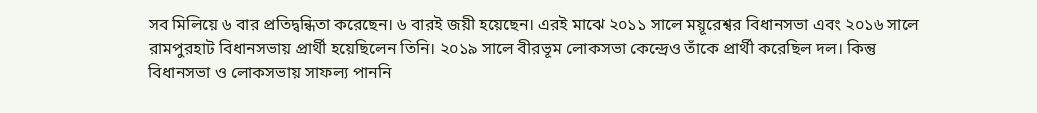সব মিলিয়ে ৬ বার প্রতিদ্বন্ধিতা করেছেন। ৬ বারই জয়ী হয়েছেন। এরই মাঝে ২০১১ সালে ময়ূরেশ্বর বিধানসভা এবং ২০১৬ সালে রামপুরহাট বিধানসভায় প্রার্থী হয়েছিলেন তিনি। ২০১৯ সালে বীরভূম লোকসভা কেন্দ্রেও তাঁকে প্রার্থী করেছিল দল। কিন্তু বিধানসভা ও লোকসভায় সাফল্য পাননি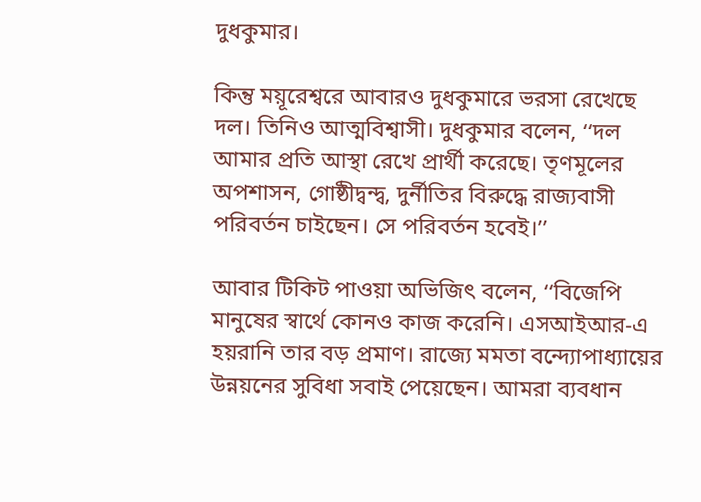দুধকুমার।

কিন্তু ময়ূরেশ্বরে আবারও দুধকুমারে ভরসা রেখেছে দল। তিনিও আত্মবিশ্বাসী। দুধকুমার বলেন, ‘‘দল আমার প্রতি আস্থা রেখে প্রার্থী করেছে। তৃণমূলের অপশাসন, গোষ্ঠীদ্বন্দ্ব, দুর্নীতির বিরুদ্ধে রাজ্যবাসী পরিবর্তন চাইছেন। সে পরিবর্তন হবেই।’’

আবার টিকিট পাওয়া অভিজিৎ বলেন, ‘‘বিজেপি মানুষের স্বার্থে কোনও কাজ করেনি। এসআইআর-এ হয়রানি তার বড় প্রমাণ। রাজ্যে মমতা বন্দ্যোপাধ্যায়ের উন্নয়নের সুবিধা সবাই পেয়েছেন। আমরা ব্যবধান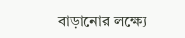বাড়ানোর লক্ষ্যে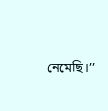নেমেছি।’’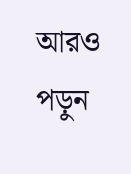আরও পড়ুন